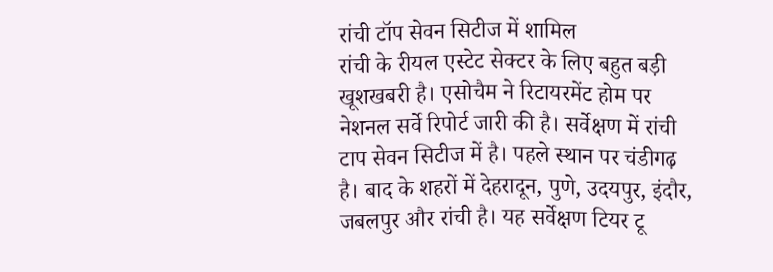रांची टॉप सेवन सिटीज में शामिल
रांची के रीयल एस्टेट सेक्टर के लिए बहुत बड़ी खूशखबरी है। एसोचैम ने रिटायरमेंट होम पर नेशनल सर्वे रिपोर्ट जारी की है। सर्वेक्षण में रांची टाप सेवन सिटीज में है। पहले स्थान पर चंडीगढ़ है। बाद के शहरों में देहरादून, पुणे, उदयपुर, इंदौर, जबलपुर और रांची है। यह सर्वेक्षण टियर टू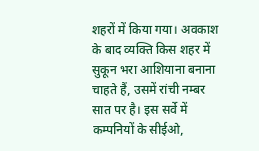शहरों में किया गया। अवकाश के बाद व्यक्ति किस शहर में सुकून भरा आशियाना बनाना चाहते हैं, उसमें रांची नम्बर सात पर है। इस सर्वे में कम्पनियों के सीईओ,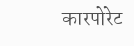कारपोरेट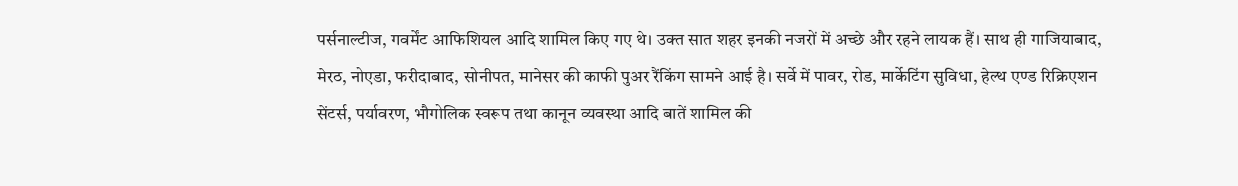पर्सनाल्टीज, गवर्मेंट आफिशियल आदि शामिल किए गए थे। उक्त सात शहर इनकी नजरों में अच्छे और रहने लायक हैं। साथ ही गाजियाबाद, मेरठ, नोएडा, फरीदाबाद, सोनीपत, मानेसर की काफी पुअर रैंकिंग सामने आई है। सर्वे में पावर, रोड, मार्केटिंग सुविधा, हेल्थ एण्ड रिक्रिएशन सेंटर्स, पर्यावरण, भौगोलिक स्वरूप तथा कानून व्यवस्था आदि बातें शामिल की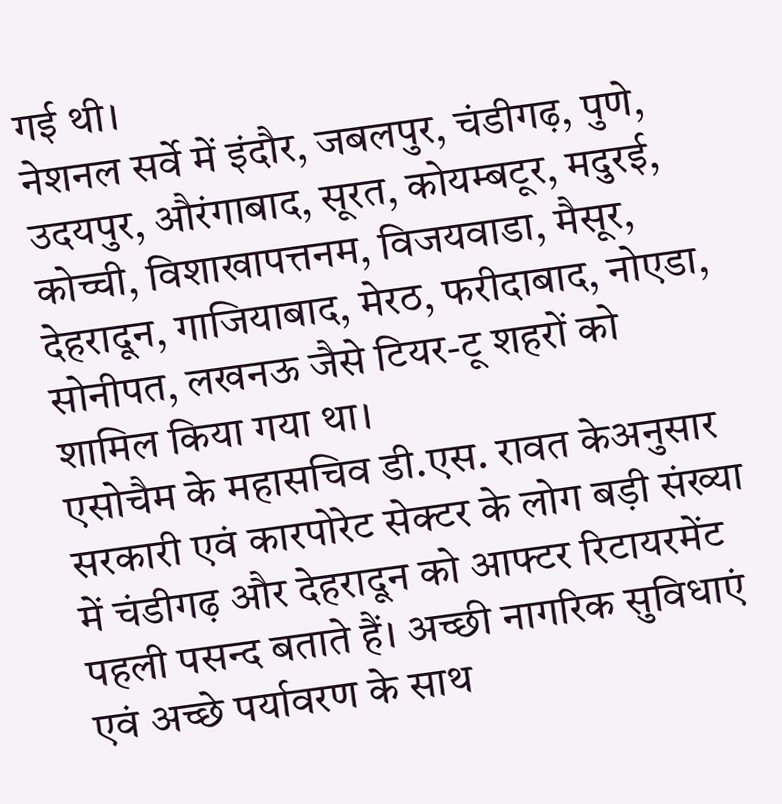गई थी।
नेशनल सर्वे में इंदौर, जबलपुर, चंडीगढ़, पुणे, उदयपुर, औरंगाबाद, सूरत, कोयम्बटूर, मदुरई, कोच्ची, विशाखापत्तनम, विजयवाडा, मैसूर, देहरादून, गाजियाबाद, मेरठ, फरीदाबाद, नोएडा, सोनीपत, लखनऊ जैसे टियर-टू शहरों को शामिल किया गया था।
एसोचैम के महासचिव डी.एस. रावत केअनुसार सरकारी एवं कारपोरेट सेक्टर के लोग बड़ी संख्या में चंडीगढ़ और देहरादून को आफ्टर रिटायरमेंट पहली पसन्द बताते हैं। अच्छी नागरिक सुविधाएं एवं अच्छे पर्यावरण के साथ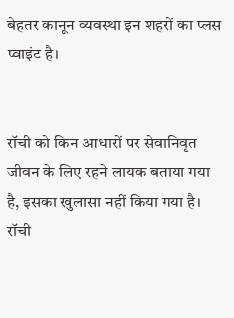बेहतर कानून व्यवस्था इन शहरों का प्लस प्वाइंट है।


रॉची को किन आधारों पर सेवानिवृत जीवन के लिए रहने लायक बताया गया है, इसका खुलासा नहीं किया गया है। रॉची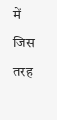में जिस तरह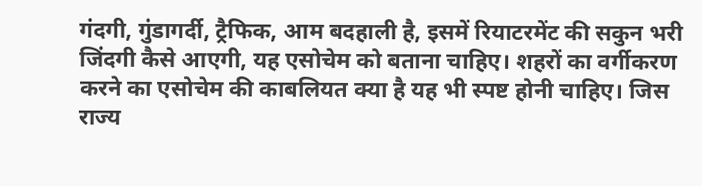गंदगी, गुंडागर्दी, ट्रैफिक, आम बदहाली है, इसमें रियाटरमेंट की सकुन भरी जिंदगी कैसे आएगी, यह एसोचेम को बताना चाहिए। शहरों का वर्गीकरण करने का एसोचेम की काबलियत क्या है यह भी स्पष्ट होनी चाहिए। जिस राज्य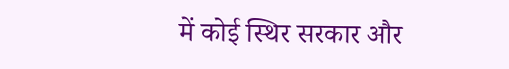में कोई स्थिर सरकार और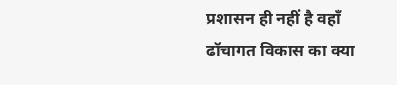प्रशासन ही नहीं है वहॉं ढॉचागत विकास का क्या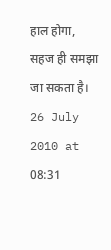हाल होगा, सहज ही समझा जा सकता है।
26 July 2010 at 08:31